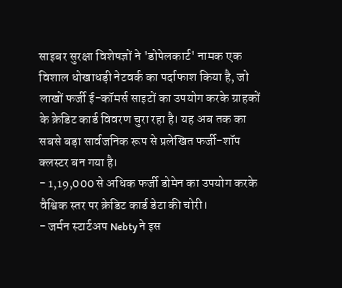साइबर सुरक्षा विशेषज्ञों ने 'डोपेलकार्ट' नामक एक विशाल धोखाधड़ी नेटवर्क का पर्दाफाश किया है, जो लाखों फर्जी ई-कॉमर्स साइटों का उपयोग करके ग्राहकों के क्रेडिट कार्ड विवरण चुरा रहा है। यह अब तक का सबसे बड़ा सार्वजनिक रूप से प्रलेखित फर्जी-शॉप क्लस्टर बन गया है।
- 1,19,000 से अधिक फर्जी डोमेन का उपयोग करके वैश्विक स्तर पर क्रेडिट कार्ड डेटा की चोरी।
- जर्मन स्टार्टअप Nebty ने इस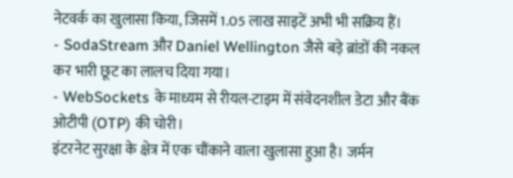नेटवर्क का खुलासा किया, जिसमें 1.05 लाख साइटें अभी भी सक्रिय हैं।
- SodaStream और Daniel Wellington जैसे बड़े ब्रांडों की नकल कर भारी छूट का लालच दिया गया।
- WebSockets के माध्यम से रीयल-टाइम में संवेदनशील डेटा और बैंक ओटीपी (OTP) की चोरी।
इंटरनेट सुरक्षा के क्षेत्र में एक चौंकाने वाला खुलासा हुआ है। जर्मन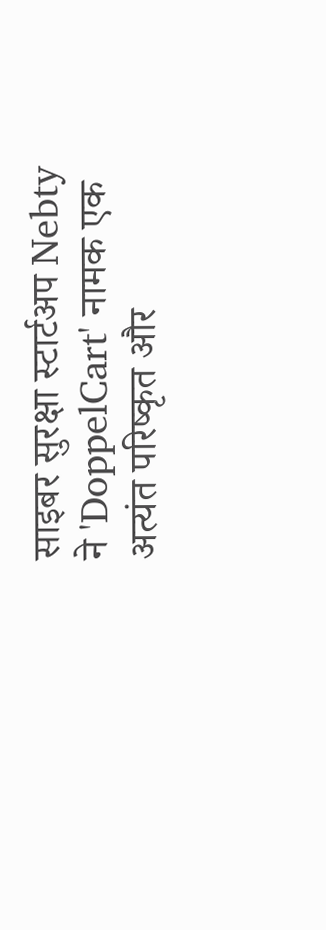साइबर सुरक्षा स्टार्टअप Nebty ने 'DoppelCart' नामक एक अत्यंत परिष्कृत और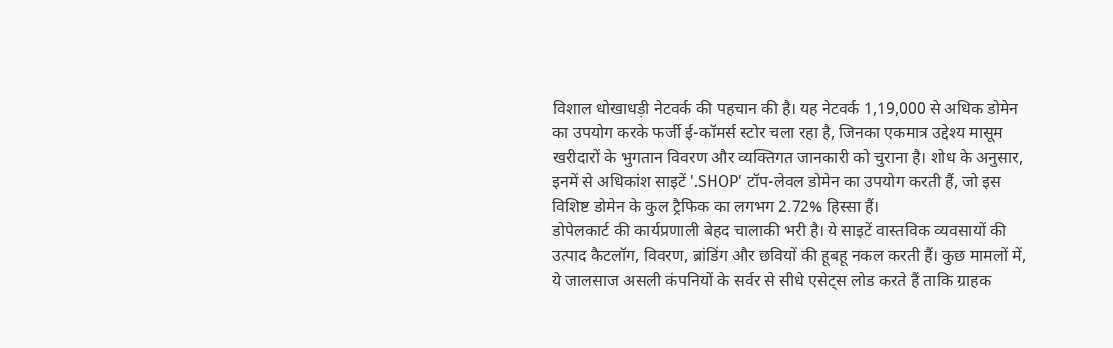विशाल धोखाधड़ी नेटवर्क की पहचान की है। यह नेटवर्क 1,19,000 से अधिक डोमेन का उपयोग करके फर्जी ई-कॉमर्स स्टोर चला रहा है, जिनका एकमात्र उद्देश्य मासूम खरीदारों के भुगतान विवरण और व्यक्तिगत जानकारी को चुराना है। शोध के अनुसार, इनमें से अधिकांश साइटें '.SHOP' टॉप-लेवल डोमेन का उपयोग करती हैं, जो इस विशिष्ट डोमेन के कुल ट्रैफिक का लगभग 2.72% हिस्सा हैं।
डोपेलकार्ट की कार्यप्रणाली बेहद चालाकी भरी है। ये साइटें वास्तविक व्यवसायों की उत्पाद कैटलॉग, विवरण, ब्रांडिंग और छवियों की हूबहू नकल करती हैं। कुछ मामलों में, ये जालसाज असली कंपनियों के सर्वर से सीधे एसेट्स लोड करते हैं ताकि ग्राहक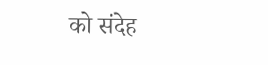को संदेह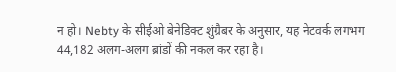न हो। Nebty के सीईओ बेनेडिक्ट शुंग्रैबर के अनुसार, यह नेटवर्क लगभग 44,182 अलग-अलग ब्रांडों की नकल कर रहा है।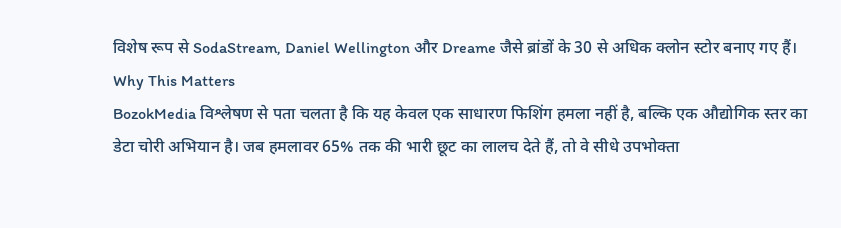विशेष रूप से SodaStream, Daniel Wellington और Dreame जैसे ब्रांडों के 30 से अधिक क्लोन स्टोर बनाए गए हैं।
Why This Matters
BozokMedia विश्लेषण से पता चलता है कि यह केवल एक साधारण फिशिंग हमला नहीं है, बल्कि एक औद्योगिक स्तर का डेटा चोरी अभियान है। जब हमलावर 65% तक की भारी छूट का लालच देते हैं, तो वे सीधे उपभोक्ता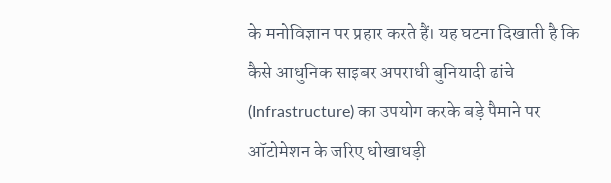के मनोविज्ञान पर प्रहार करते हैं। यह घटना दिखाती है कि कैसे आधुनिक साइबर अपराधी बुनियादी ढांचे (Infrastructure) का उपयोग करके बड़े पैमाने पर ऑटोमेशन के जरिए धोखाधड़ी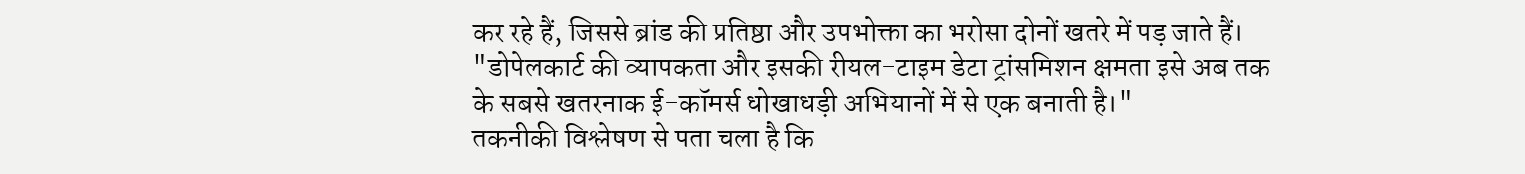कर रहे हैं, जिससे ब्रांड की प्रतिष्ठा और उपभोक्ता का भरोसा दोनों खतरे में पड़ जाते हैं।
"डोपेलकार्ट की व्यापकता और इसकी रीयल-टाइम डेटा ट्रांसमिशन क्षमता इसे अब तक के सबसे खतरनाक ई-कॉमर्स धोखाधड़ी अभियानों में से एक बनाती है।"
तकनीकी विश्लेषण से पता चला है कि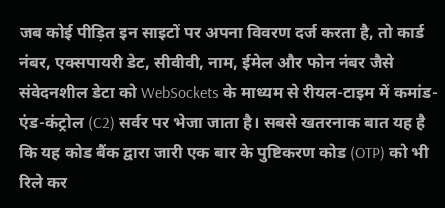जब कोई पीड़ित इन साइटों पर अपना विवरण दर्ज करता है, तो कार्ड नंबर, एक्सपायरी डेट, सीवीवी, नाम, ईमेल और फोन नंबर जैसे संवेदनशील डेटा को WebSockets के माध्यम से रीयल-टाइम में कमांड-एंड-कंट्रोल (C2) सर्वर पर भेजा जाता है। सबसे खतरनाक बात यह है कि यह कोड बैंक द्वारा जारी एक बार के पुष्टिकरण कोड (OTP) को भी रिले कर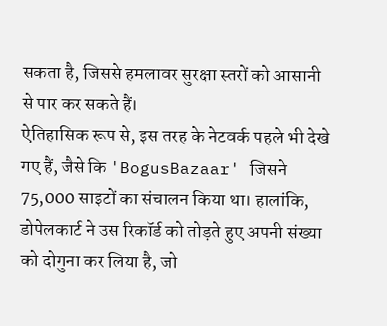सकता है, जिससे हमलावर सुरक्षा स्तरों को आसानी से पार कर सकते हैं।
ऐतिहासिक रूप से, इस तरह के नेटवर्क पहले भी देखे गए हैं, जैसे कि 'BogusBazaar' जिसने 75,000 साइटों का संचालन किया था। हालांकि, डोपेलकार्ट ने उस रिकॉर्ड को तोड़ते हुए अपनी संख्या को दोगुना कर लिया है, जो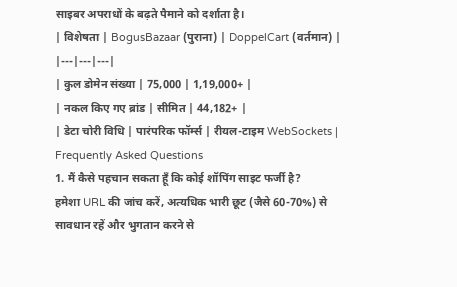साइबर अपराधों के बढ़ते पैमाने को दर्शाता है।
| विशेषता | BogusBazaar (पुराना) | DoppelCart (वर्तमान) |
|---|---|---|
| कुल डोमेन संख्या | 75,000 | 1,19,000+ |
| नकल किए गए ब्रांड | सीमित | 44,182+ |
| डेटा चोरी विधि | पारंपरिक फॉर्म्स | रीयल-टाइम WebSockets |
Frequently Asked Questions
1. मैं कैसे पहचान सकता हूँ कि कोई शॉपिंग साइट फर्जी है?
हमेशा URL की जांच करें, अत्यधिक भारी छूट (जैसे 60-70%) से सावधान रहें और भुगतान करने से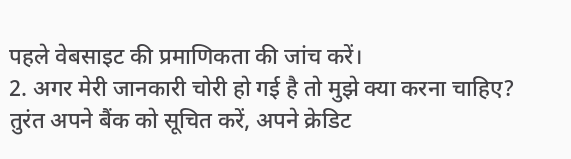पहले वेबसाइट की प्रमाणिकता की जांच करें।
2. अगर मेरी जानकारी चोरी हो गई है तो मुझे क्या करना चाहिए?
तुरंत अपने बैंक को सूचित करें, अपने क्रेडिट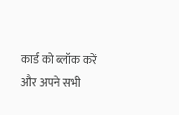कार्ड को ब्लॉक करें और अपने सभी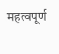महत्वपूर्ण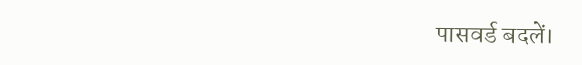पासवर्ड बदलें।